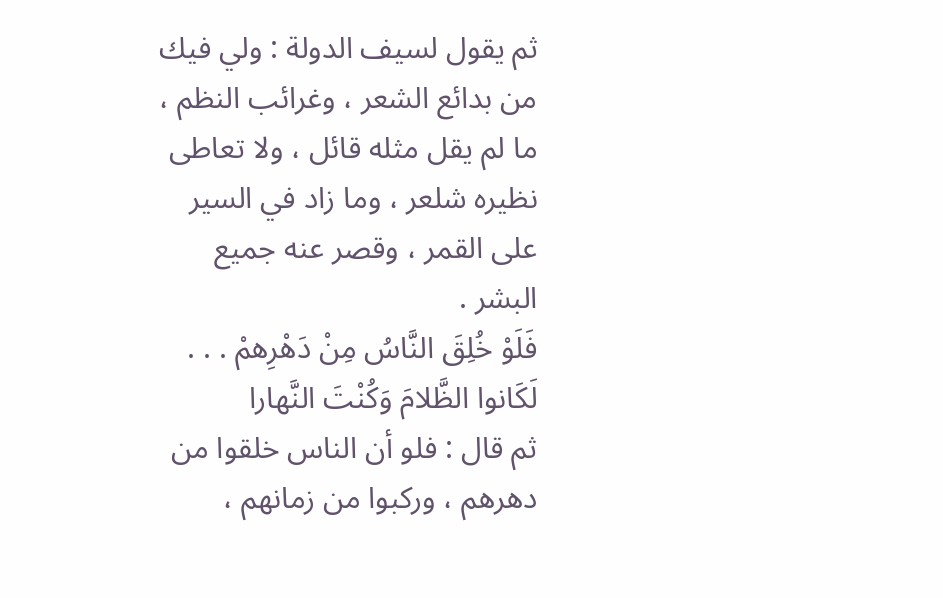ثم يقول لسيف الدولة : ولي فيك من بدائع الشعر ، وغرائب النظم ، ما لم يقل مثله قائل ، ولا تعاطى نظيره شلعر ، وما زاد في السير على القمر ، وقصر عنه جميع البشر .
فَلَوْ خُلِقَ النَّاسُ مِنْ دَهْرِهمْ . . . لَكَانوا الظَّلامَ وَكُنْتَ النَّهارا
ثم قال : فلو أن الناس خلقوا من دهرهم ، وركبوا من زمانهم ،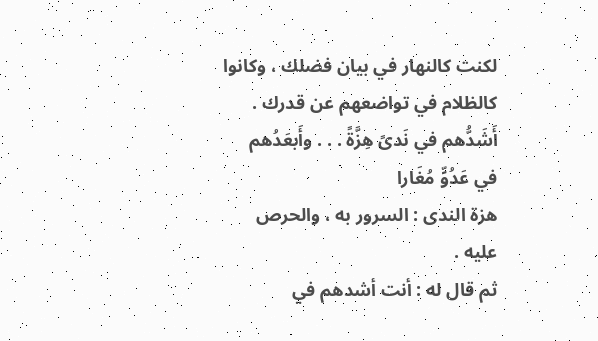لكنت كالنهار في بيان فضلك ، وكانوا كالظلام في تواضعهم عن قدرك .
أَشَدُّهم في نَدىً هِزَّةً . . . وأَبعَدُهم في عَدُوٍّ مُغَارا
هزة الندى : السرور به ، والحرص عليه .
ثم قال له : أنت أشدهم في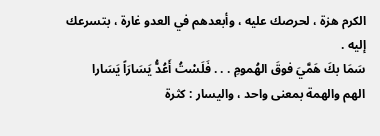الكرم هزة ، لحرصك عليه ، وأبعدهم في العدو غارة ، بتسرعك إليه .
سَمَا بكَ هَمَّيَ فوقَ الهُمومِ . . . فَلَسْتُ أَعُدُّ يَسَارَاً يَسَارا
الهم والهمة بمعنى واحد ، واليسار : كثرة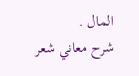المال .
شرح معاني شعر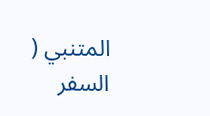المتنبي ( السفر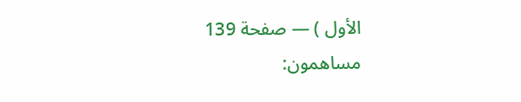الأول ) — صفحة 139
مساهمون: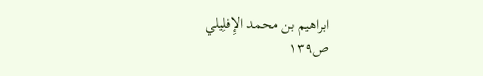ابراهيم بن محمد الإِفلِيلي
ص١٣٩